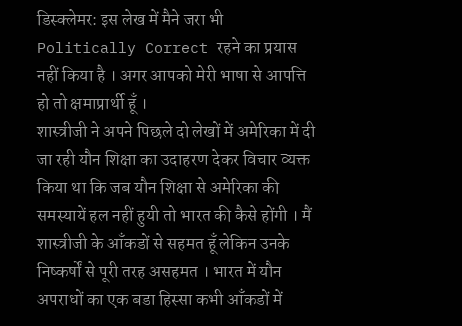डिस्क्लेमर: इस लेख में मैने जरा भी Politically Correct रहने का प्रयास नहीं किया है । अगर आपको मेरी भाषा से आपत्ति हो तो क्षमाप्रार्थी हूँ ।
शास्त्रीजी ने अपने पिछले दो लेखों में अमेरिका में दी जा रही यौन शिक्षा का उदाहरण देकर विचार व्यक्त किया था कि जब यौन शिक्षा से अमेरिका की समस्यायें हल नहीं हुयी तो भारत की कैसे होंगी । मैं शास्त्रीजी के आँकडों से सहमत हूँ लेकिन उनके निष्कर्षों से पूरी तरह असहमत । भारत में यौन अपराधों का एक बडा हिस्सा कभी आँकडों में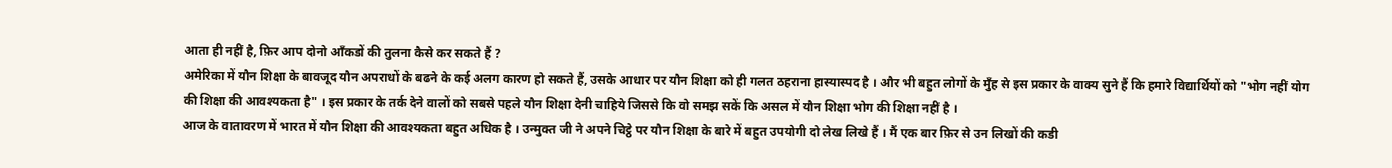आता ही नहीं है, फ़िर आप दोनो आँकडों की तुलना कैसे कर सकते हैं ?
अमेरिका में यौन शिक्षा के बावजूद यौन अपराधों के बढने के कई अलग कारण हो सकते हैं, उसके आधार पर यौन शिक्षा को ही गलत ठहराना हास्यास्पद है । और भी बहुत लोगों के मुँह से इस प्रकार के वाक्य सुने हैं कि हमारे विद्यार्थियों को "भोग नहीं योग की शिक्षा की आवश्यकता है" । इस प्रकार के तर्क देने वालों को सबसे पहले यौन शिक्षा देनी चाहिये जिससे कि वो समझ सकें कि असल में यौन शिक्षा भोग की शिक्षा नहीं है ।
आज के वातावरण में भारत में यौन शिक्षा की आवश्यकता बहुत अधिक है । उन्मुक्त जी ने अपने चिट्ठे पर यौन शिक्षा के बारे में बहुत उपयोगी दो लेख लिखे हैं । मैं एक बार फ़िर से उन लिखों की कडी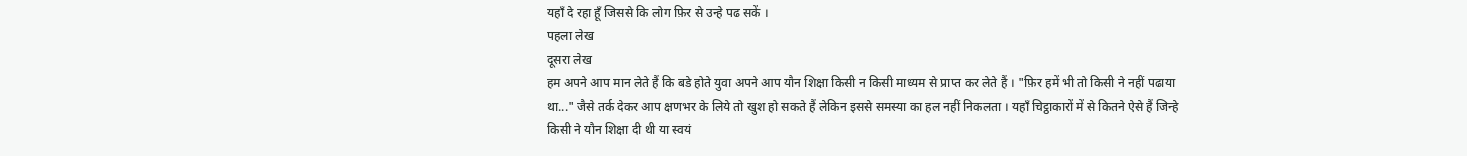यहाँ दे रहा हूँ जिससे कि लोग फ़िर से उन्हे पढ सकें ।
पहला लेख
दूसरा लेख
हम अपने आप मान लेते हैं कि बडे होते युवा अपने आप यौन शिक्षा किसी न किसी माध्यम से प्राप्त कर लेते हैं । "फ़िर हमें भी तो किसी ने नहीं पढाया था..." जैसे तर्क देकर आप क्षणभर के लिये तो खुश हो सकते हैं लेकिन इससे समस्या का हल नहीं निकलता । यहाँ चिट्ठाकारों में से कितने ऐसे हैं जिन्हे किसी ने यौन शिक्षा दी थी या स्वयं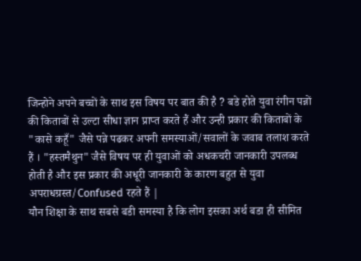जिन्होने अपने बच्चों के साथ इस विषय पर बात की है ? बडे होते युवा रंगीन पन्नों की किताबों से उल्टा सीधा ज्ञान प्राप्त करते हैं और उन्ही प्रकार की किताबों के "कासे कहूँ" जैसे पन्ने पढकर अपनी समस्याओं/सवालों के जवाब तलाश करते हैं । "हस्तमैथुन" जैसे विषय पर ही युवाओं को अधकचरी जानकारी उपलब्ध होती है और इस प्रकार की अधूरी जानकारी के कारण बहुत से युवा अपराधग्रस्त/Confused रहते हैं |
यौन शिक्षा के साथ सबसे बडी समस्या है कि लोग इसका अर्थ बडा ही सीमित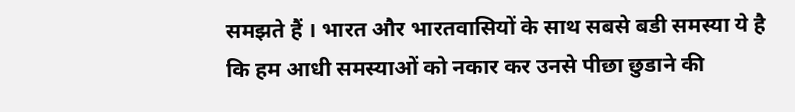समझते हैं । भारत और भारतवासियों के साथ सबसे बडी समस्या ये है कि हम आधी समस्याओं को नकार कर उनसे पीछा छुडाने की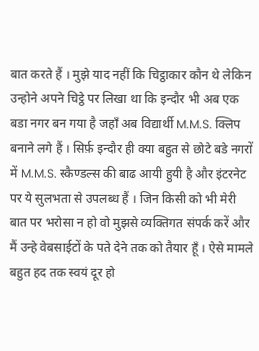बात करते हैं । मुझे याद नहीं कि चिट्ठाकार कौन थे लेकिन उन्होने अपने चिट्ठे पर लिखा था कि इन्दौर भी अब एक बडा नगर बन गया है जहाँ अब विद्यार्थी M.M.S. क्लिप बनाने लगे हैं । सिर्फ़ इन्दौर ही क्या बहुत से छोटे बडे नगरों में M.M.S. स्कैण्डल्स की बाढ आयी हुयी है और इंटरनेट पर ये सुलभता से उपलब्ध हैं । जिन किसी को भी मेरी बात पर भरोसा न हो वो मुझसे व्यक्तिगत संपर्क करें और मैं उन्हे वेबसाईटों के पते देने तक को तैयार हूँ । ऐसे मामले बहुत हद तक स्वयं दूर हो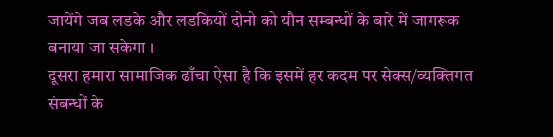जायेंगे जब लडके और लडकियों दोनो को यौन सम्बन्धों के बारे में जागरूक बनाया जा सकेगा ।
दूसरा हमारा सामाजिक ढाँचा ऐसा है कि इसमें हर कदम पर सेक्स/व्यक्तिगत संबन्धों के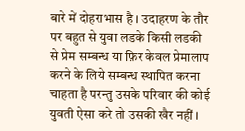बारे में दोहराभास है । उदाहरण के तौर पर बहुत से युवा लडके किसी लडकी से प्रेम सम्बन्ध या फ़िर केवल प्रेमालाप करने के लिये सम्बन्ध स्थापित करना चाहता है परन्तु उसके परिवार की कोई युवती ऐसा करे तो उसकी खैर नहीं ।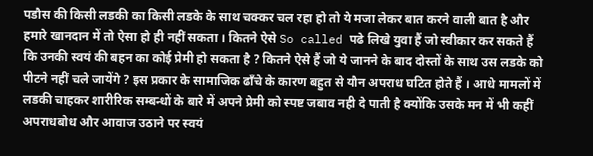पडौस की किसी लडकी का किसी लडके के साथ चक्कर चल रहा हो तो ये मजा लेकर बात करने वाली बात है और हमारे खानदान में तो ऐसा हो ही नहीं सकता । कितने ऐसे So called पढे लिखे युवा हैं जो स्वीकार कर सकते हैं कि उनकी स्वयं की बहन का कोई प्रेमी हो सकता है ? कितने ऐसे हैं जो ये जानने के बाद दोस्तों के साथ उस लडके को पीटने नहीं चले जायेंगे ? इस प्रकार के सामाजिक ढाँचे के कारण बहुत से यौन अपराध घटित होते हैं । आधे मामलों में लडकी चाहकर शारीरिक सम्बन्धों के बारे में अपने प्रेमी को स्पष्ट जबाव नही दे पाती है क्योंकि उसके मन में भी कहीं अपराधबोध और आवाज उठाने पर स्वयं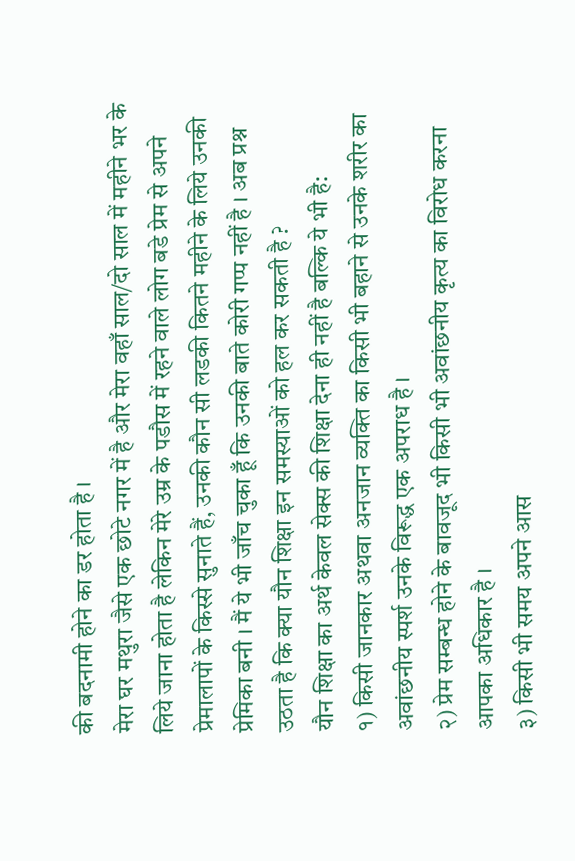की बदनामी होने का डर होता है ।
मेरा घर मथुरा जैसे एक छोटे नगर में है और मेरा वहाँ साल/दो साल में महीने भर के लिये जाना होता है लेकिन मेरे उम्र के पडौस में रहने वाले लोग बडे प्रेम से अपने प्रेमालापों के किस्से सुनाते हैं, उनकी कौन सी लडकी कितने महीने के लिये उनकी प्रेमिका बनी । मैं ये भी जाँच चुका हूँ कि उनकी बाते कोरी गप्प नहीं है । अब प्रश्न उठता है कि क्या यौन शिक्षा इन समस्याओं को हल कर सकती है ?
यौन शिक्षा का अर्थ केवल सेक्स की शिक्षा देना ही नहीं है बल्कि ये भी है:
१) किसी जानकार अथवा अनजान व्यक्ति का किसी भी बहाने से उनके शरीर का अवांछनीय स्पर्श उनके विरूद्ध एक अपराध है ।
२) प्रेम सम्बन्ध होने के बावजूद भी किसी भी अवांछनीय कृत्य का विरोध करना आपका अधिकार है ।
३) किसी भी समय अपने आस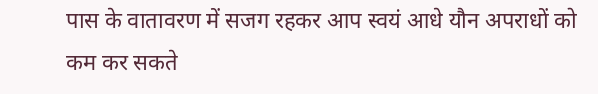पास के वातावरण में सजग रहकर आप स्वयं आधे यौन अपराधों को कम कर सकते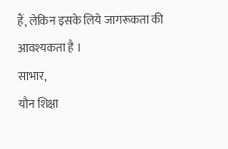हैं, लेकिन इसके लिये जागरूकता की आवश्यकता है ।
साभार,
यौन शिक्षा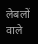लेबलों वाले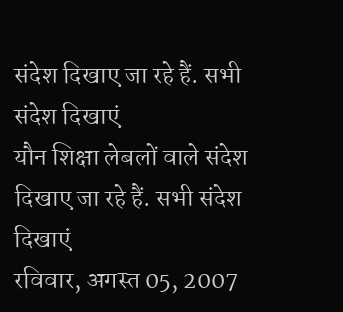संदेश दिखाए जा रहे हैं. सभी संदेश दिखाएं
यौन शिक्षा लेबलों वाले संदेश दिखाए जा रहे हैं. सभी संदेश दिखाएं
रविवार, अगस्त 05, 2007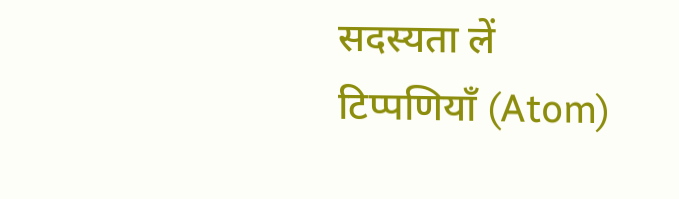सदस्यता लें
टिप्पणियाँ (Atom)